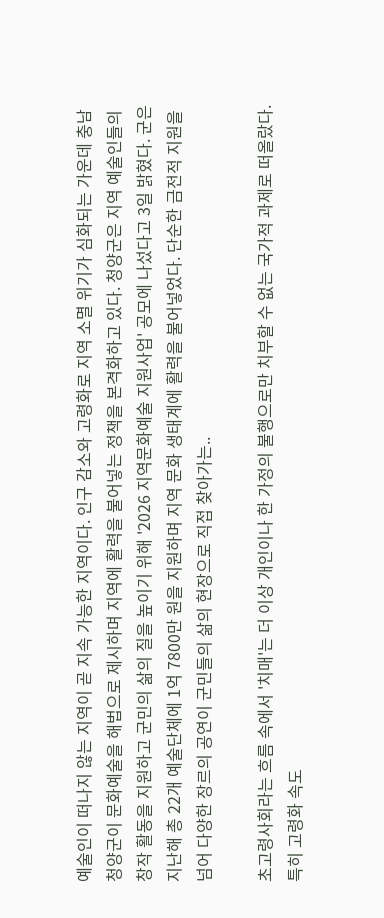예술인이 떠나지 않는 지역이 곧 지속 가능한 지역이다. 인구 감소와 고령화로 지역 소멸 위기가 심화되는 가운데 충남 청양군이 문화예술을 해법으로 제시하며 지역에 활력을 불어넣는 정책을 본격화하고 있다. 청양군은 지역 예술인들의 창작 활동을 지원하고 군민의 삶의 질을 높이기 위해 '2026 지역문화예술 지원사업' 공모에 나섰다고 3일 밝혔다. 군은 지난해 총 22개 예술단체에 1억 7800만 원을 지원하며 지역 문화 생태계에 활력을 불어넣었다. 단순한 금전적 지원을 넘어 다양한 장르의 공연이 군민들의 삶의 현장으로 직접 찾아가는..

초고령사회라는 흐름 속에서 '치매'는 더 이상 개인이나 한 가정의 불행으로만 치부할 수 없는 국가적 과제로 떠올랐다. 특히 고령화 속도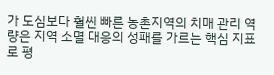가 도심보다 훨씬 빠른 농촌지역의 치매 관리 역량은 지역 소멸 대응의 성패를 가르는 핵심 지표로 평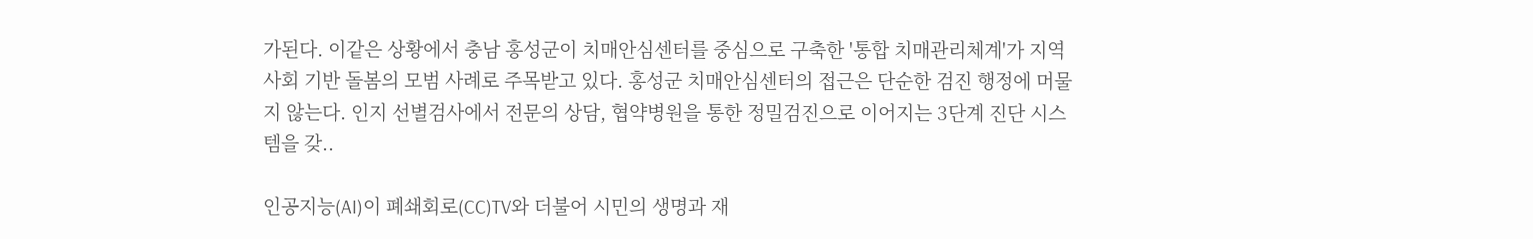가된다. 이같은 상황에서 충남 홍성군이 치매안심센터를 중심으로 구축한 '통합 치매관리체계'가 지역사회 기반 돌봄의 모범 사례로 주목받고 있다. 홍성군 치매안심센터의 접근은 단순한 검진 행정에 머물지 않는다. 인지 선별검사에서 전문의 상담, 협약병원을 통한 정밀검진으로 이어지는 3단계 진단 시스템을 갖..

인공지능(AI)이 폐쇄회로(CC)TV와 더불어 시민의 생명과 재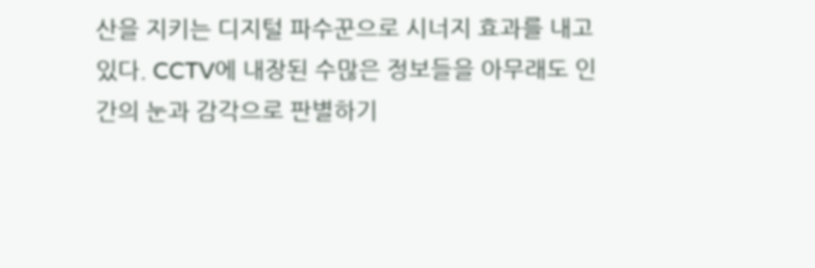산을 지키는 디지털 파수꾼으로 시너지 효과를 내고 있다. CCTV에 내장된 수많은 정보들을 아무래도 인간의 눈과 감각으로 판별하기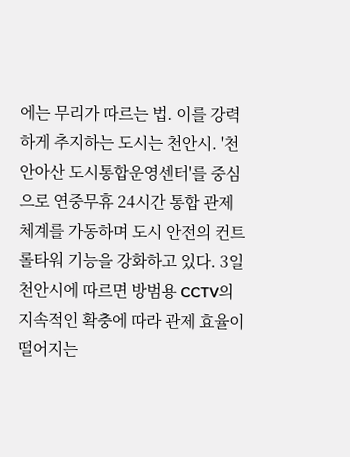에는 무리가 따르는 법. 이를 강력하게 추지하는 도시는 천안시. '천안아산 도시통합운영센터'를 중심으로 연중무휴 24시간 통합 관제체계를 가동하며 도시 안전의 컨트롤타워 기능을 강화하고 있다. 3일 천안시에 따르면 방범용 CCTV의 지속적인 확충에 따라 관제 효율이 떨어지는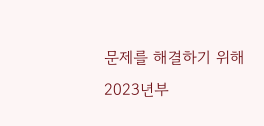문제를 해결하기 위해 2023년부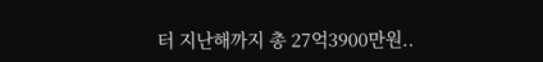터 지난해까지 총 27억3900만원..